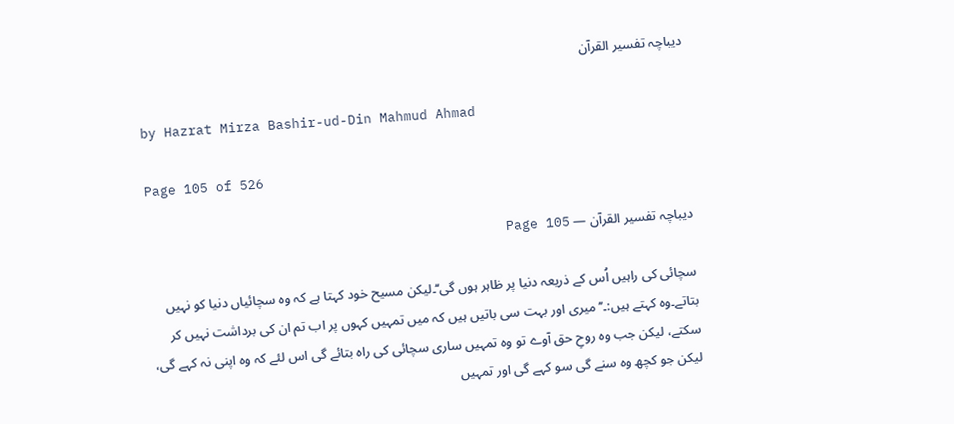دیباچہ تفسیر القرآن

by Hazrat Mirza Bashir-ud-Din Mahmud Ahmad

Page 105 of 526

دیباچہ تفسیر القرآن — Page 105

سچائی کی راہیں اُس کے ذریعہ دنیا پر ظاہر ہوں گی‘‘۔لیکن مسیح خود کہتا ہے کہ وہ سچائیاں دنیا کو نہیں بتاتے۔وہ کہتے ہیں:۔’’ میری اور بہت سی باتیں ہیں کہ میں تمہیں کہوں پر اب تم ان کی برداشت نہیں کر سکتے، لیکن جب وہ روحِ حق آوے تو وہ تمہیں ساری سچائی کی راہ بتائے گی اس لئے کہ وہ اپنی نہ کہے گی، لیکن جو کچھ وہ سنے گی سو کہے گی اور تمہیں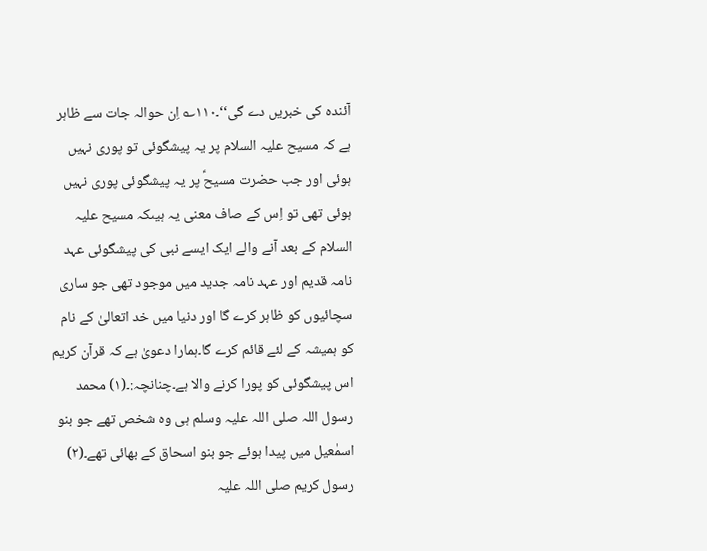آئندہ کی خبریں دے گی‘‘۔۱۱۰؎ اِن حوالہ جات سے ظاہر ہے کہ مسیح علیہ السلام پر یہ پیشگوئی تو پوری نہیں ہوئی اور جب حضرت مسیحؑ پر یہ پیشگوئی پوری نہیں ہوئی تھی تو اِس کے صاف معنی یہ ہیںکہ مسیح علیہ السلام کے بعد آنے والے ایک ایسے نبی کی پیشگوئی عہد نامہ قدیم اور عہد نامہ جدید میں موجود تھی جو ساری سچائیوں کو ظاہر کرے گا اور دنیا میں خد اتعالیٰ کے نام کو ہمیشہ کے لئے قائم کرے گا۔ہمارا دعویٰ ہے کہ قرآن کریم اس پیشگوئی کو پورا کرنے والا ہے۔چنانچہ:۔(۱) محمد رسول اللہ صلی اللہ علیہ وسلم ہی وہ شخص تھے جو بنو اسمٰعیل میں پیدا ہوئے جو بنو اسحاق کے بھائی تھے۔(۲) رسول کریم صلی اللہ علیہ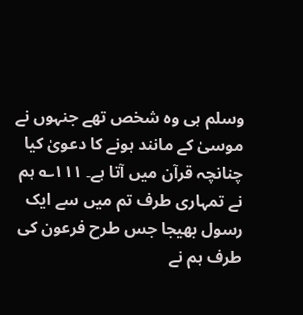وسلم ہی وہ شخص تھے جنہوں نے موسیٰ کے مانند ہونے کا دعویٰ کیا چنانچہ قرآن میں آتا ہے۔ ۱۱۱؎ ہم نے تمہاری طرف تم میں سے ایک رسول بھیجا جس طرح فرعون کی طرف ہم نے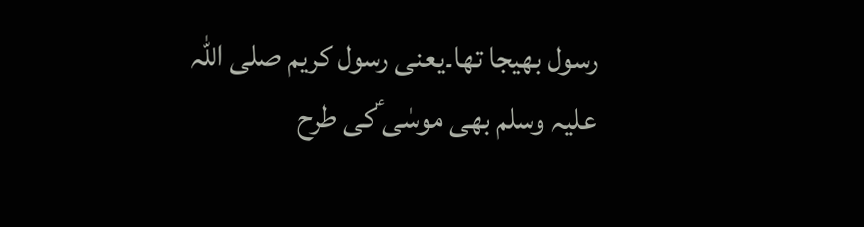رسول بھیجا تھا۔یعنی رسول کریم صلی اللہ علیہ وسلم بھی موسٰی ؑکی طرح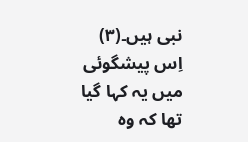نبی ہیں۔(۳) اِس پیشگوئی میں یہ کہا گیا تھا کہ وہ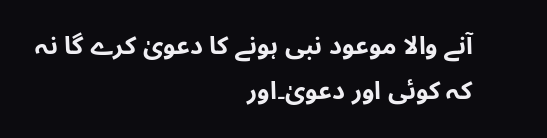آنے والا موعود نبی ہونے کا دعویٰ کرے گا نہ کہ کوئی اور دعویٰ۔اور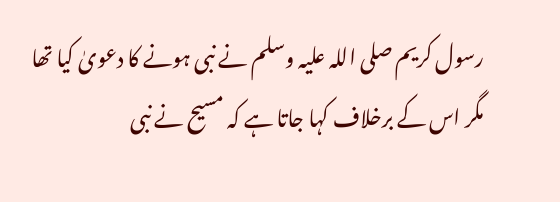رسول کریم صلی اللہ علیہ وسلم نے نبی ہونے کا دعویٰ کیا تھا مگر اس کے برخلاف کہا جاتا ہے کہ مسیح نے نبی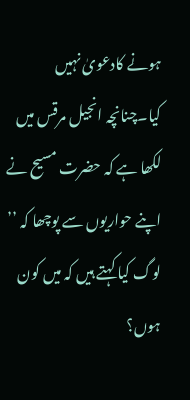ہونے کادعویٰ نہیں کیا۔چنانچہ انجیل مرقس میں لکھا ہے کہ حضرت مسیح نے اپنے حواریوں سے پوچھا کہ ’’ لوگ کیا کہتے ہیں کہ میں کون ہوں؟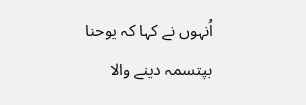اُنہوں نے کہا کہ یوحنا بپتسمہ دینے والا